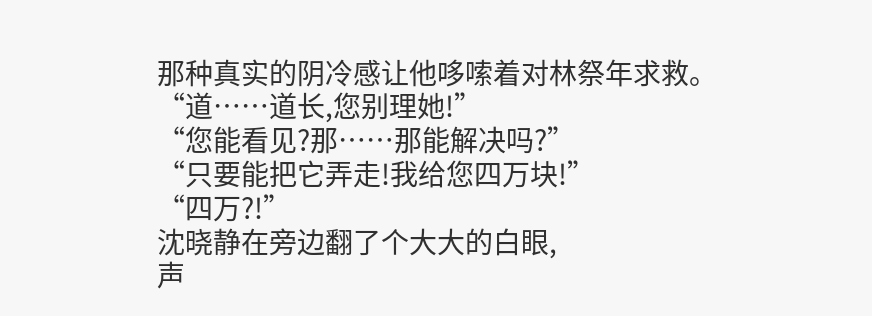那种真实的阴冷感让他哆嗦着对林祭年求救。
“道……道长,您别理她!”
“您能看见?那……那能解决吗?”
“只要能把它弄走!我给您四万块!”
“四万?!”
沈晓静在旁边翻了个大大的白眼,
声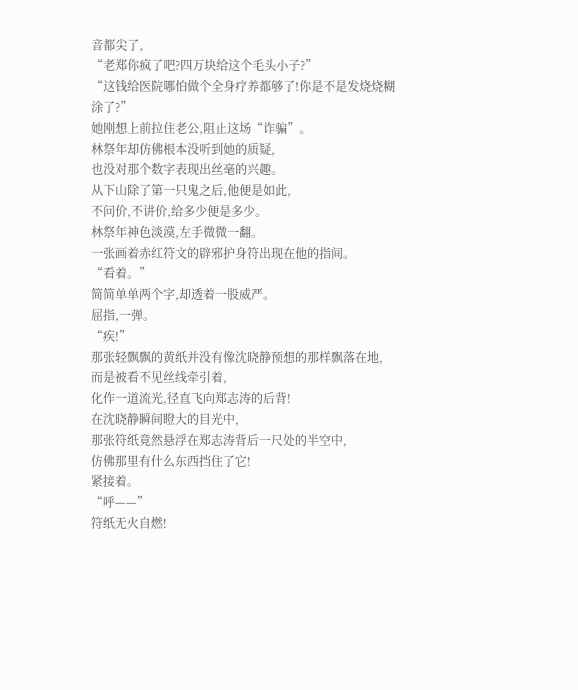音都尖了,
“老郑你疯了吧?四万块给这个毛头小子?”
“这钱给医院哪怕做个全身疗养都够了!你是不是发烧烧糊涂了?”
她刚想上前拉住老公,阻止这场“诈骗”。
林祭年却仿佛根本没听到她的质疑,
也没对那个数字表现出丝毫的兴趣。
从下山除了第一只鬼之后,他便是如此,
不问价,不讲价,给多少便是多少。
林祭年神色淡漠,左手微微一翻。
一张画着赤红符文的辟邪护身符出现在他的指间。
“看着。”
简简单单两个字,却透着一股威严。
屈指,一弹。
“疾!”
那张轻飘飘的黄纸并没有像沈晓静预想的那样飘落在地,
而是被看不见丝线牵引着,
化作一道流光,径直飞向郑志涛的后背!
在沈晓静瞬间瞪大的目光中,
那张符纸竟然悬浮在郑志涛背后一尺处的半空中,
仿佛那里有什么东西挡住了它!
紧接着。
“呼——”
符纸无火自燃!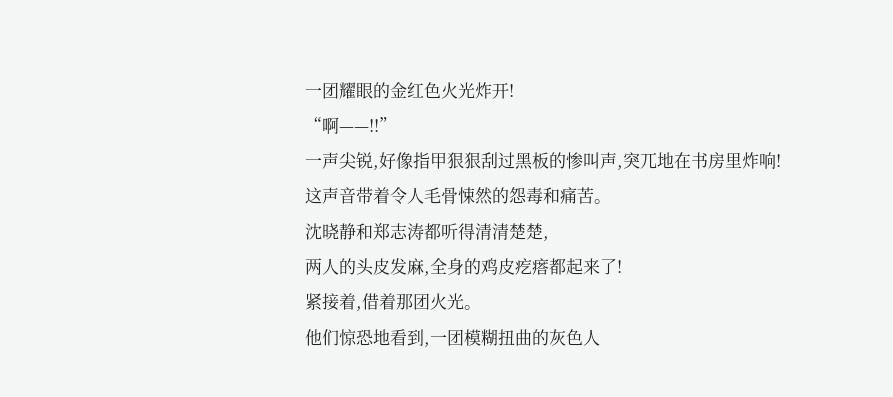一团耀眼的金红色火光炸开!
“啊——!!”
一声尖锐,好像指甲狠狠刮过黑板的惨叫声,突兀地在书房里炸响!
这声音带着令人毛骨悚然的怨毒和痛苦。
沈晓静和郑志涛都听得清清楚楚,
两人的头皮发麻,全身的鸡皮疙瘩都起来了!
紧接着,借着那团火光。
他们惊恐地看到,一团模糊扭曲的灰色人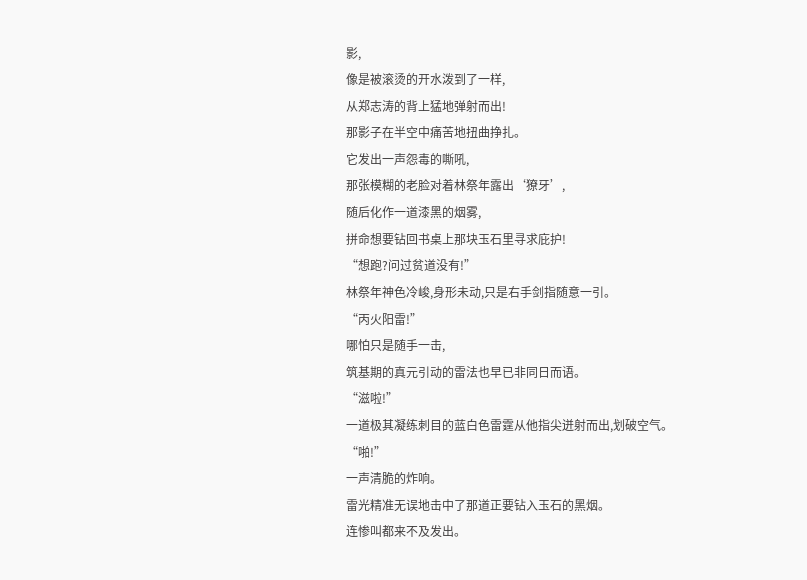影,
像是被滚烫的开水泼到了一样,
从郑志涛的背上猛地弹射而出!
那影子在半空中痛苦地扭曲挣扎。
它发出一声怨毒的嘶吼,
那张模糊的老脸对着林祭年露出‘獠牙’,
随后化作一道漆黑的烟雾,
拼命想要钻回书桌上那块玉石里寻求庇护!
“想跑?问过贫道没有!”
林祭年神色冷峻,身形未动,只是右手剑指随意一引。
“丙火阳雷!”
哪怕只是随手一击,
筑基期的真元引动的雷法也早已非同日而语。
“滋啦!”
一道极其凝练刺目的蓝白色雷霆从他指尖迸射而出,划破空气。
“啪!”
一声清脆的炸响。
雷光精准无误地击中了那道正要钻入玉石的黑烟。
连惨叫都来不及发出。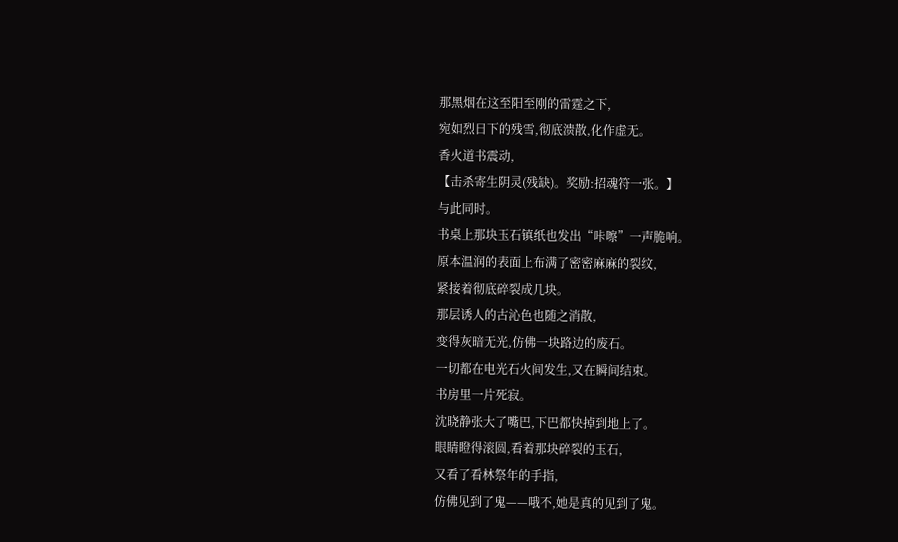那黑烟在这至阳至刚的雷霆之下,
宛如烈日下的残雪,彻底溃散,化作虚无。
香火道书震动,
【击杀寄生阴灵(残缺)。奖励:招魂符一张。】
与此同时。
书桌上那块玉石镇纸也发出“咔嚓”一声脆响。
原本温润的表面上布满了密密麻麻的裂纹,
紧接着彻底碎裂成几块。
那层诱人的古沁色也随之消散,
变得灰暗无光,仿佛一块路边的废石。
一切都在电光石火间发生,又在瞬间结束。
书房里一片死寂。
沈晓静张大了嘴巴,下巴都快掉到地上了。
眼睛瞪得滚圆,看着那块碎裂的玉石,
又看了看林祭年的手指,
仿佛见到了鬼——哦不,她是真的见到了鬼。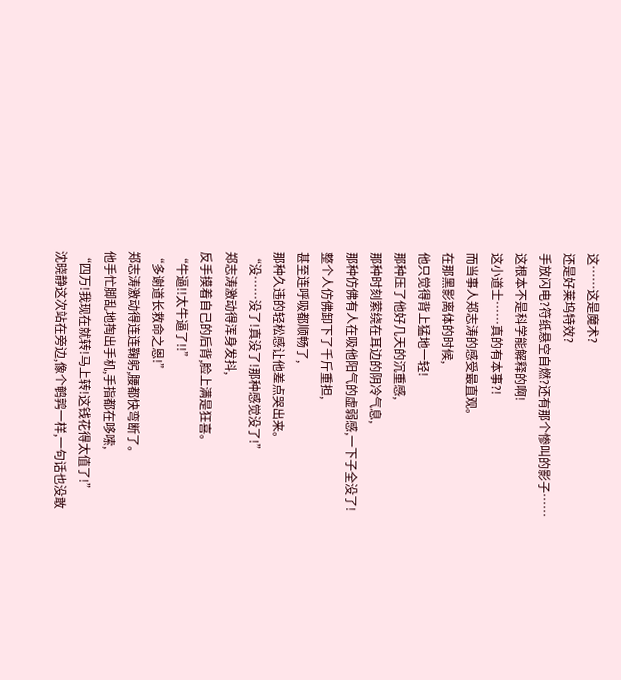这……这是魔术?
还是好莱坞特效?
手放闪电?符纸悬空自燃?还有那个惨叫的影子……
这根本不是科学能解释的啊!
这小道士……真的有本事?!
而当事人郑志涛的感受最直观。
在那黑影离体的时候,
他只觉得背上猛地一轻!
那种压了他好几天的沉重感,
那种时刻萦绕在耳边的阴冷气息,
那种仿佛有人在吸他阳气的虚弱感,一下子全没了!
整个人仿佛卸下了千斤重担,
甚至连呼吸都顺畅了,
那种久违的轻松感让他差点哭出来。
“没……没了!真没了!那种感觉没了!”
郑志涛激动得浑身发抖,
反手摸着自己的后背,脸上满是狂喜。
“牛逼!!太牛逼了!!”
“多谢道长救命之恩!”
郑志涛激动得连连鞠躬,腰都快弯断了。
他手忙脚乱地掏出手机,手指都在哆嗦,
“四万!我现在就转!马上转!这钱花得太值了!”
沈晓静这次站在旁边,像个鹌鹑一样,一句话也没敢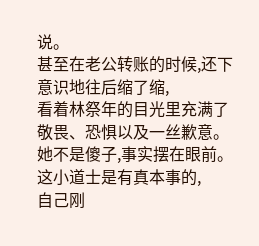说。
甚至在老公转账的时候,还下意识地往后缩了缩,
看着林祭年的目光里充满了敬畏、恐惧以及一丝歉意。
她不是傻子,事实摆在眼前。
这小道士是有真本事的,
自己刚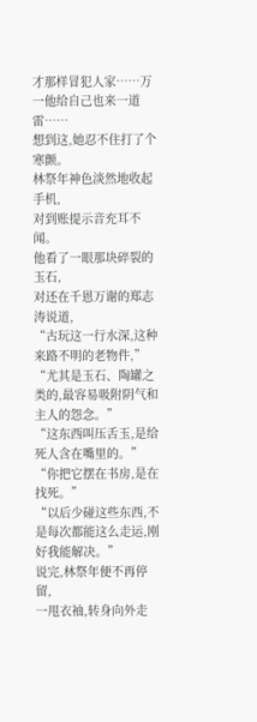才那样冒犯人家……万一他给自己也来一道雷……
想到这,她忍不住打了个寒颤。
林祭年神色淡然地收起手机,
对到账提示音充耳不闻。
他看了一眼那块碎裂的玉石,
对还在千恩万谢的郑志涛说道,
“古玩这一行水深,这种来路不明的老物件,”
“尤其是玉石、陶罐之类的,最容易吸附阴气和主人的怨念。”
“这东西叫压舌玉,是给死人含在嘴里的。”
“你把它摆在书房,是在找死。”
“以后少碰这些东西,不是每次都能这么走运,刚好我能解决。”
说完,林祭年便不再停留,
一甩衣袖,转身向外走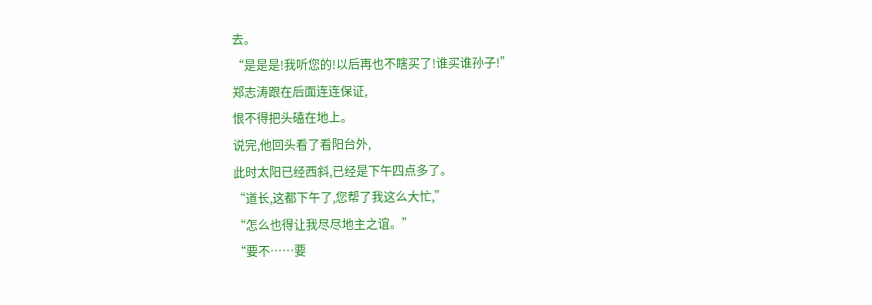去。
“是是是!我听您的!以后再也不瞎买了!谁买谁孙子!”
郑志涛跟在后面连连保证,
恨不得把头磕在地上。
说完,他回头看了看阳台外,
此时太阳已经西斜,已经是下午四点多了。
“道长,这都下午了,您帮了我这么大忙,”
“怎么也得让我尽尽地主之谊。”
“要不……要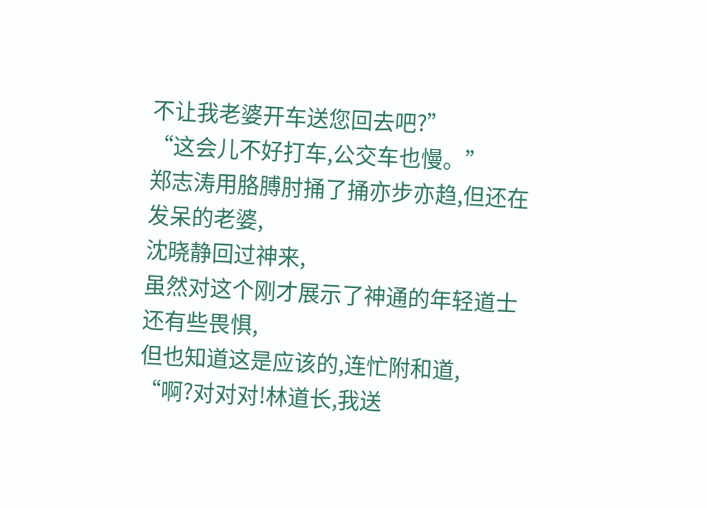不让我老婆开车送您回去吧?”
“这会儿不好打车,公交车也慢。”
郑志涛用胳膊肘捅了捅亦步亦趋,但还在发呆的老婆,
沈晓静回过神来,
虽然对这个刚才展示了神通的年轻道士还有些畏惧,
但也知道这是应该的,连忙附和道,
“啊?对对对!林道长,我送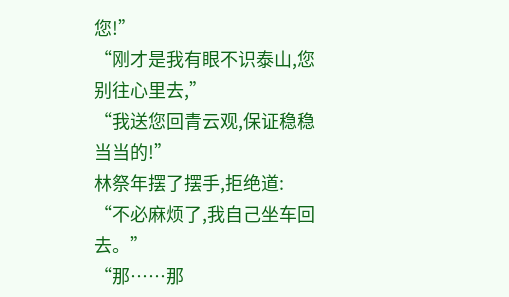您!”
“刚才是我有眼不识泰山,您别往心里去,”
“我送您回青云观,保证稳稳当当的!”
林祭年摆了摆手,拒绝道:
“不必麻烦了,我自己坐车回去。”
“那……那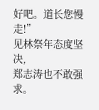好吧。道长您慢走!”
见林祭年态度坚决,
郑志涛也不敢强求。